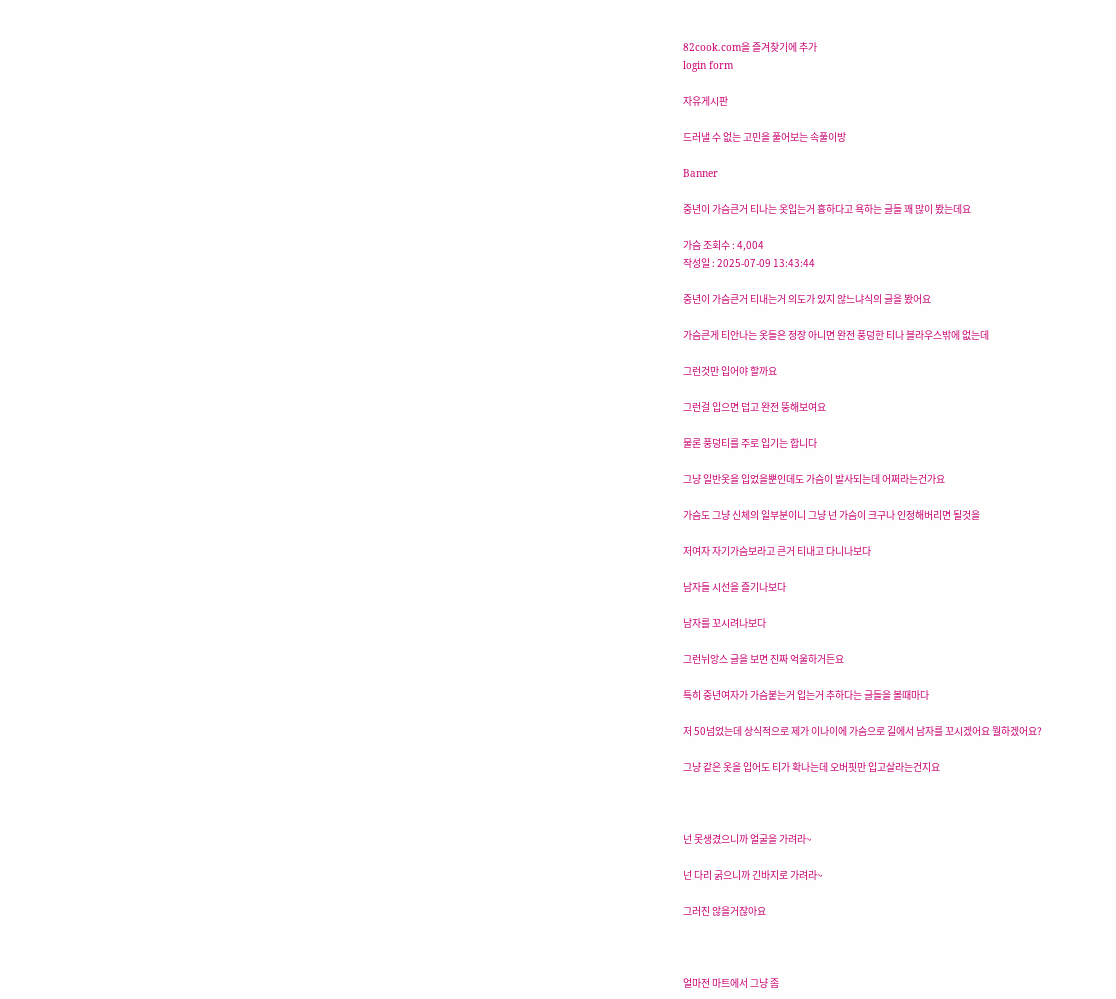82cook.com을 즐겨찾기에 추가
login form

자유게시판

드러낼 수 없는 고민을 풀어보는 속풀이방

Banner

중년이 가슴큰거 티나는 옷입는거 흉하다고 욕하는 글들 꽤 많이 봤는데요

가슴 조회수 : 4,004
작성일 : 2025-07-09 13:43:44

중년이 가슴큰거 티내는거 의도가 있지 않느냐식의 글을 봤어요

가슴큰게 티안나는 옷들은 정장 아니면 완전 풍덩한 티나 블라우스밖에 없는데

그런것만 입어야 할까요

그런걸 입으면 덥고 완전 뚱해보여요

물론 풍덩티를 주로 입기는 합니다

그냥 일반옷을 입었을뿐인데도 가슴이 발사되는데 어쩌라는건가요

가슴도 그냥 신체의 일부분이니 그냥 넌 가슴이 크구나 인정해버리면 될것을

저여자 자기가슴보라고 큰거 티내고 다니나보다

남자들 시선을 즐기나보다

남자를 꼬시려나보다

그런뉘앙스 글을 보면 진짜 억울하거든요

특히 중년여자가 가슴붙는거 입는거 추하다는 글들을 볼때마다

저 50넘었는데 상식적으로 제가 이나이에 가슴으로 길에서 남자를 꼬시겠어요 뭘하겠어요?

그냥 같은 옷을 입어도 티가 확나는데 오버핏만 입고살라는건지요



넌 못생겼으니까 얼굴을 가려라~

넌 다리 굵으니까 긴바지로 가려라~

그러진 않을거잖아요



얼마전 마트에서 그냥 좀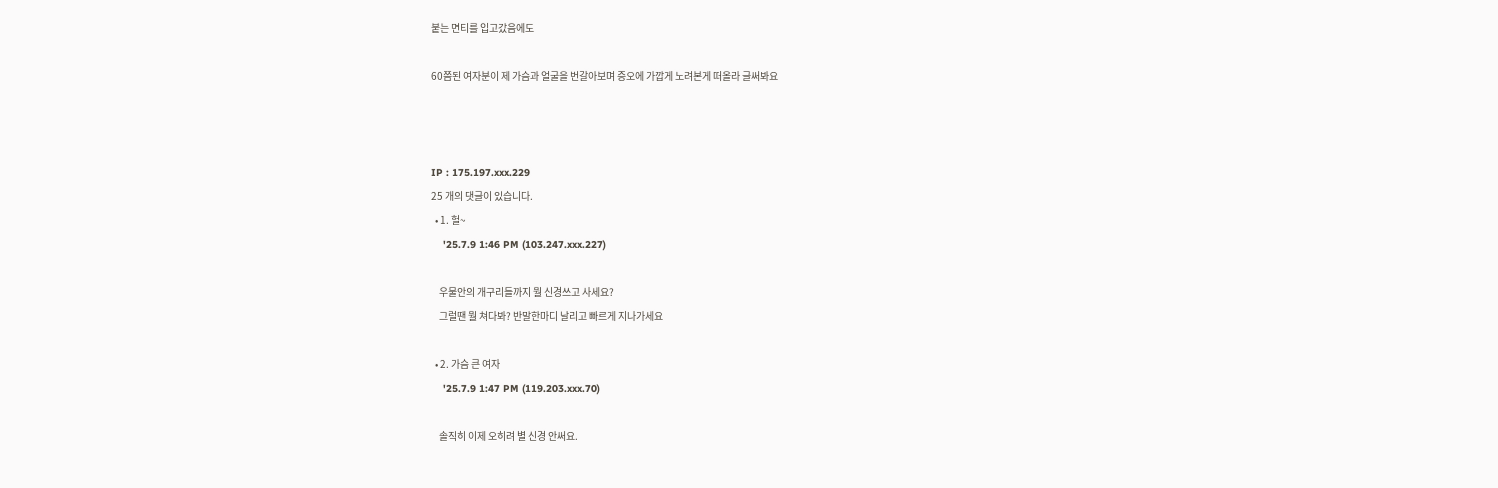붙는 면티를 입고갔음에도

60쯤된 여자분이 제 가슴과 얼굴을 번갈아보며 증오에 가깝게 노려본게 떠올라 글써봐요



IP : 175.197.xxx.229
25 개의 댓글이 있습니다.
  • 1. 헐~
    '25.7.9 1:46 PM (103.247.xxx.227)

    우물안의 개구리들까지 뭘 신경쓰고 사세요?
    그럴땐 뭘 쳐다봐? 반말한마디 날리고 빠르게 지나가세요

  • 2. 가슴 큰 여자
    '25.7.9 1:47 PM (119.203.xxx.70)

    솔직히 이제 오히려 별 신경 안써요.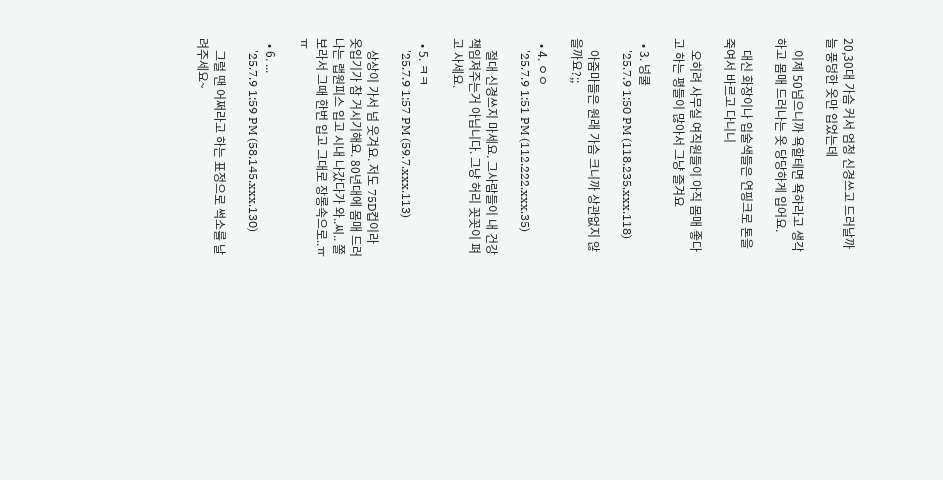20,30대 가슴 커서 엄청 신경쓰고 드러날까 늘 풍덩한 옷만 입었는데

    이제 50넘으니까 욕할테면 욕하라고 생각하고 몸매 드러나는 옷 당당하게 입어요.

    대신 화장이나 입술색들은 연핑크로 톤을 죽여서 바르고 다니니

    오히려 사무실 여직원들이 아직 몸매 좋다고 하는 평들이 많아서 그냥 즐겨요

  • 3. 넝쿨
    '25.7.9 1:50 PM (118.235.xxx.118)

    아줌마들은 원래 가슴 크니까 상관없지 않을까요?;;

  • 4. ㅇㅇ
    '25.7.9 1:51 PM (112.222.xxx.35)

    절대 신경쓰지 마세요. 그사람들이 내 건강 책임져주는거 아닙니다. 그냥 허리 꼿꼿이 펴고 사세요.

  • 5. ㅋㅋ
    '25.7.9 1:57 PM (59.7.xxx.113)

    상상이 가서 넘 웃겨요. 저도 75D컵이라 옷입기가 참 거시기해요. 80년대에 몸매 드러나는 랩원피스 입고 시내 나갔다가 와..씨.. 쫄보라서 그때 한번 입고 그대로 장롱속으로..ㅠㅠ

  • 6. ...
    '25.7.9 1:59 PM (58.145.xxx.130)

    그럴 땐 어쩌라고 하는 표정으로 썩소를 날려주세요~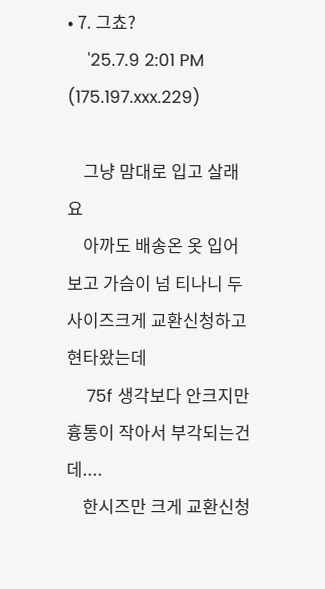• 7. 그쵸?
    '25.7.9 2:01 PM (175.197.xxx.229)

    그냥 맘대로 입고 살래요
    아까도 배송온 옷 입어보고 가슴이 넘 티나니 두사이즈크게 교환신청하고 현타왔는데
    75f 생각보다 안크지만 흉통이 작아서 부각되는건데....
    한시즈만 크게 교환신청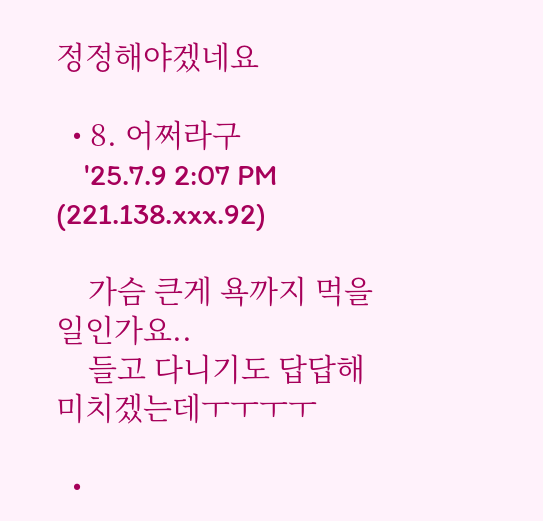정정해야겠네요

  • 8. 어쩌라구
    '25.7.9 2:07 PM (221.138.xxx.92)

    가슴 큰게 욕까지 먹을일인가요..
    들고 다니기도 답답해미치겠는데ㅜㅜㅜㅜ

  •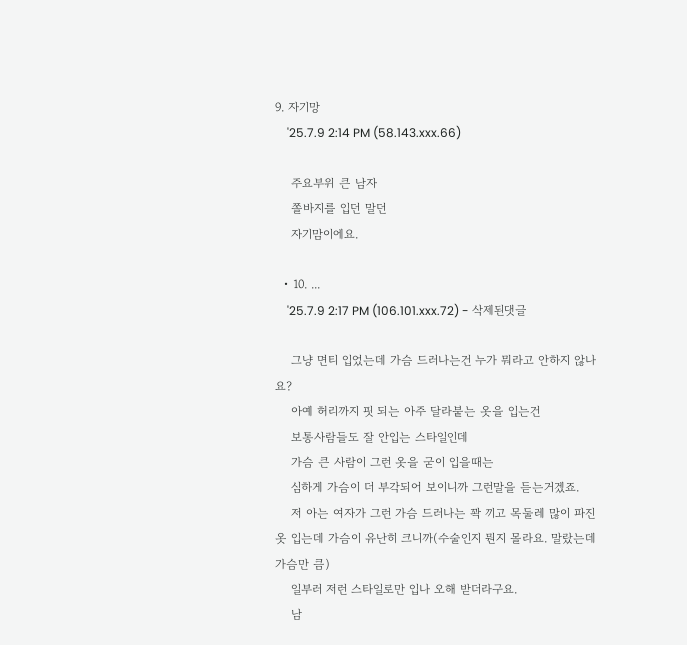9. 자기망
    '25.7.9 2:14 PM (58.143.xxx.66)

    주요부위 큰 남자
    쫄바지를 입던 말던
    자기맘이에요.

  • 10. ...
    '25.7.9 2:17 PM (106.101.xxx.72) - 삭제된댓글

    그냥 면티 입었는데 가슴 드러나는건 누가 뭐라고 안하지 않나요?
    아예 허리까지 핏 되는 아주 달라붙는 옷을 입는건
    보통사람들도 잘 안입는 스타일인데
    가슴 큰 사람이 그런 옷을 굳이 입을때는
    심하게 가슴이 더 부각되어 보이니까 그런말을 듣는거겠죠.
    저 아는 여자가 그런 가슴 드러나는 꽉 끼고 목둘레 많이 파진 옷 입는데 가슴이 유난히 크니까(수술인지 뭔지 몰라요. 말랐는데 가슴만 큼)
    일부러 저런 스타일로만 입나 오해 받더라구요.
    남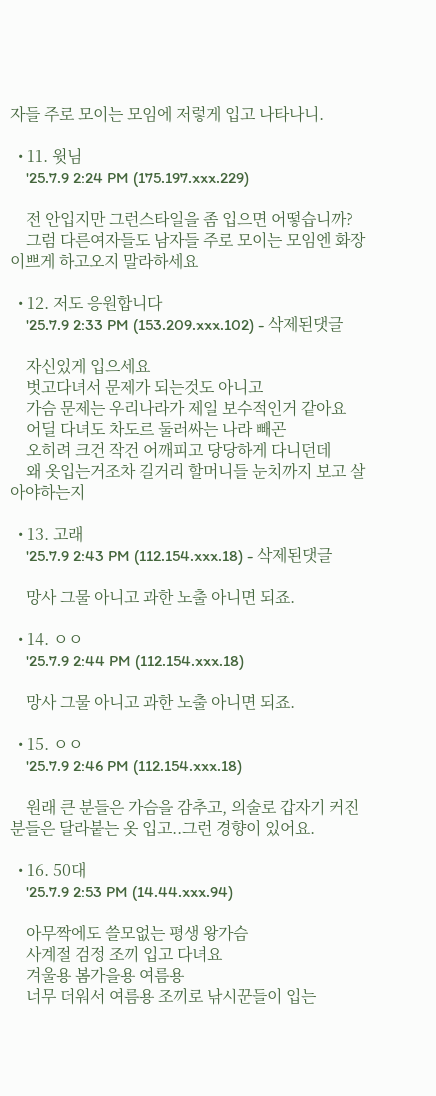자들 주로 모이는 모임에 저렇게 입고 나타나니.

  • 11. 윗님
    '25.7.9 2:24 PM (175.197.xxx.229)

    전 안입지만 그런스타일을 좀 입으면 어떻습니까?
    그럼 다른여자들도 남자들 주로 모이는 모임엔 화장 이쁘게 하고오지 말라하세요

  • 12. 저도 응원합니다
    '25.7.9 2:33 PM (153.209.xxx.102) - 삭제된댓글

    자신있게 입으세요
    벗고다녀서 문제가 되는것도 아니고
    가슴 문제는 우리나라가 제일 보수적인거 같아요
    어딜 다녀도 차도르 둘러싸는 나라 빼곤
    오히려 크건 작건 어깨피고 당당하게 다니던데
    왜 옷입는거조차 길거리 할머니들 눈치까지 보고 살아야하는지

  • 13. 고래
    '25.7.9 2:43 PM (112.154.xxx.18) - 삭제된댓글

    망사 그물 아니고 과한 노출 아니면 되죠.

  • 14. ㅇㅇ
    '25.7.9 2:44 PM (112.154.xxx.18)

    망사 그물 아니고 과한 노출 아니면 되죠.

  • 15. ㅇㅇ
    '25.7.9 2:46 PM (112.154.xxx.18)

    원래 큰 분들은 가슴을 감추고, 의술로 갑자기 커진 분들은 달라붙는 옷 입고..그런 경향이 있어요.

  • 16. 50대
    '25.7.9 2:53 PM (14.44.xxx.94)

    아무짝에도 쓸모없는 평생 왕가슴
    사계절 검정 조끼 입고 다녀요
    겨울용 봄가을용 여름용
    너무 더워서 여름용 조끼로 낚시꾼들이 입는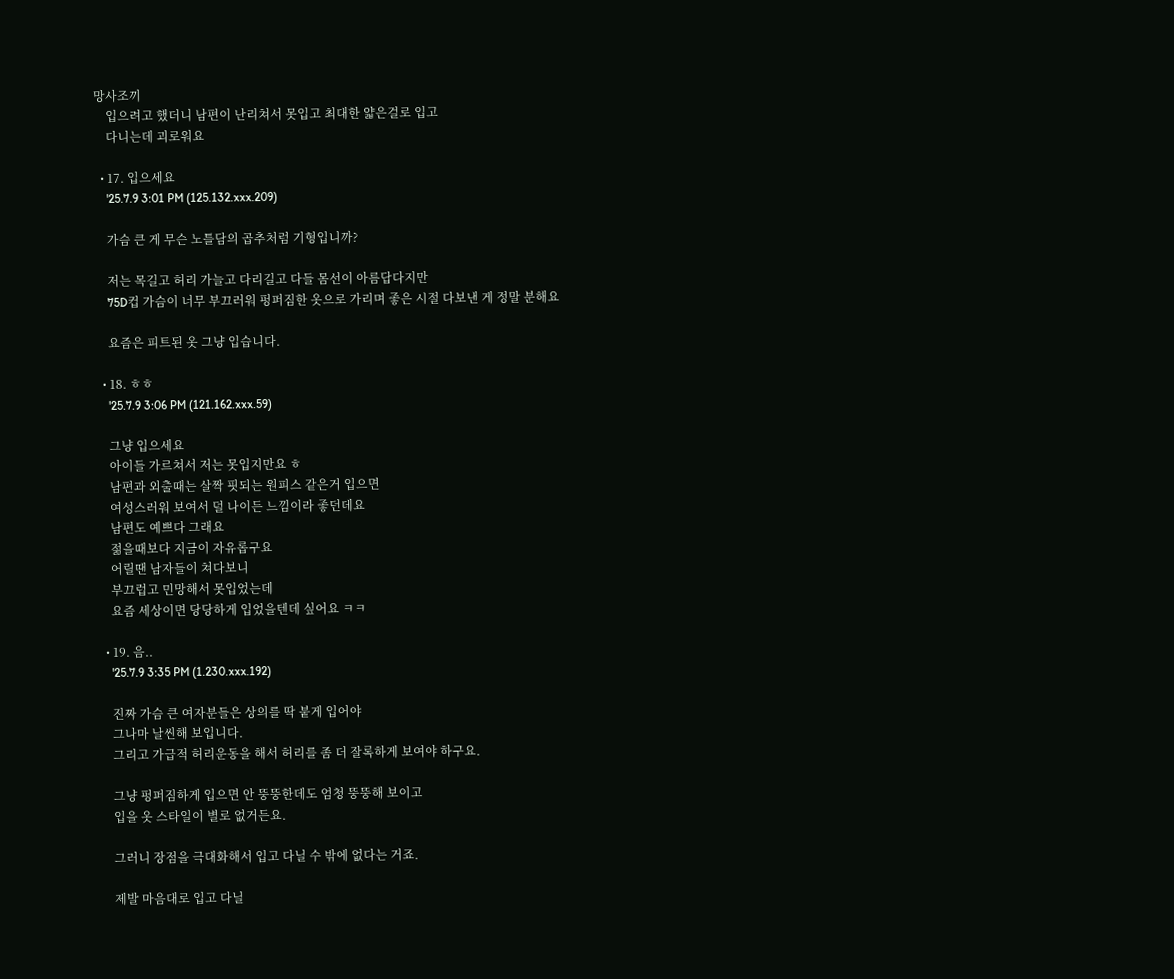망사조끼
    입으려고 했더니 남편이 난리쳐서 못입고 최대한 얇은걸로 입고
    다니는데 괴로워요

  • 17. 입으세요
    '25.7.9 3:01 PM (125.132.xxx.209)

    가슴 큰 게 무슨 노틀담의 곱추처럼 기형입니까?

    저는 목길고 허리 가늘고 다리길고 다들 몸선이 아름답다지만
    75D컵 가슴이 너무 부끄러워 펑퍼짐한 옷으로 가리며 좋은 시절 다보낸 게 정말 분해요

    요즘은 피트된 옷 그냥 입습니다.

  • 18. ㅎㅎ
    '25.7.9 3:06 PM (121.162.xxx.59)

    그냥 입으세요
    아이들 가르쳐서 저는 못입지만요 ㅎ
    남편과 외출때는 살짝 핏되는 원피스 같은거 입으면
    여성스러워 보여서 덜 나이든 느낌이라 좋던데요
    남편도 예쁘다 그래요
    젊을때보다 지금이 자유롭구요
    어릴땐 남자들이 쳐다보니
    부끄럽고 민망해서 못입었는데
    요즘 세상이면 당당하게 입었을텐데 싶어요 ㅋㅋ

  • 19. 음..
    '25.7.9 3:35 PM (1.230.xxx.192)

    진짜 가슴 큰 여자분들은 상의를 딱 붙게 입어야
    그나마 날씬해 보입니다.
    그리고 가급적 허리운동을 해서 허리를 좀 더 잘록하게 보여야 하구요.

    그냥 펑퍼짐하게 입으면 안 뚱뚱한데도 엄청 뚱뚱해 보이고
    입을 옷 스타일이 별로 없거든요.

    그러니 장점을 극대화해서 입고 다닐 수 밖에 없다는 거죠.

    제발 마음대로 입고 다닐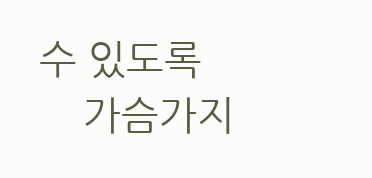수 있도록
    가슴가지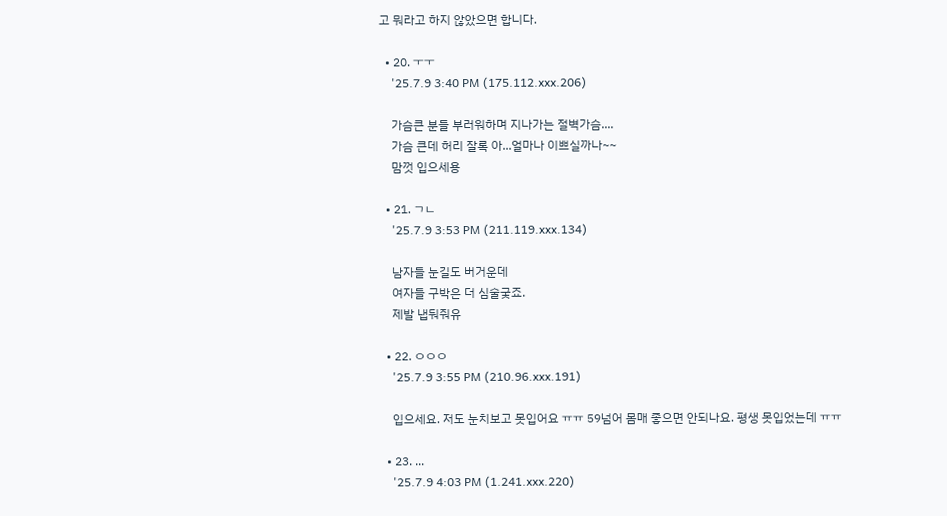고 뭐라고 하지 않았으면 합니다.

  • 20. ㅜㅜ
    '25.7.9 3:40 PM (175.112.xxx.206)

    가슴큰 분들 부러워하며 지나가는 절벽가슴....
    가슴 큰데 허리 잘록 아...얼마나 이쁘실까나~~
    맘껏 입으세용

  • 21. ㄱㄴ
    '25.7.9 3:53 PM (211.119.xxx.134)

    남자들 눈길도 버거운데
    여자들 구박은 더 심술궂죠.
    제발 냅둬줘유

  • 22. ㅇㅇㅇ
    '25.7.9 3:55 PM (210.96.xxx.191)

    입으세요. 저도 눈치보고 못입어요 ㅠㅠ 59넘어 몸매 좋으면 안되나요. 평생 못입었는데 ㅠㅠ

  • 23. ...
    '25.7.9 4:03 PM (1.241.xxx.220)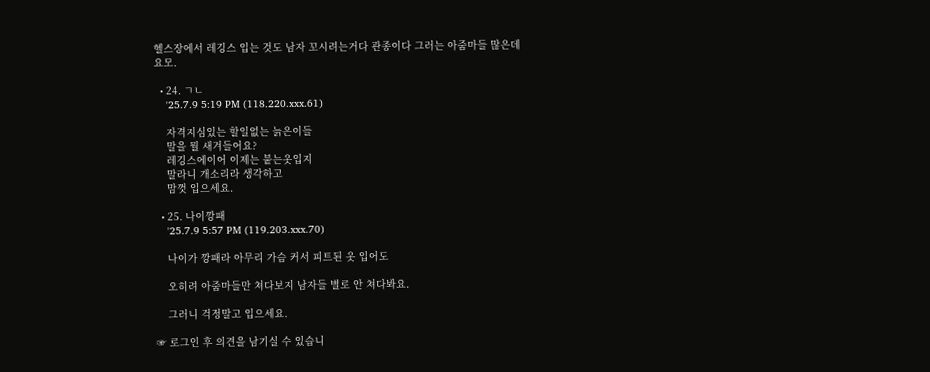헬스장에서 레깅스 입는 것도 남자 꼬시려는거다 관종이다 그러는 아줌마들 많은데요모.

  • 24. ㄱㄴ
    '25.7.9 5:19 PM (118.220.xxx.61)

    자격지심있는 할일없는 늙은이들
    말을 뭘 새겨들어요?
    레깅스에이어 이제는 붙는옷입지
    말라니 개소리라 생각하고
    맘껏 입으세요.

  • 25. 나이깡패
    '25.7.9 5:57 PM (119.203.xxx.70)

    나이가 깡패라 아무리 가슴 커서 피트된 옷 입어도

    오히려 아줌마들만 쳐다보지 남자들 별로 안 쳐다봐요.

    그러니 걱정말고 입으세요.

☞ 로그인 후 의견을 남기실 수 있습니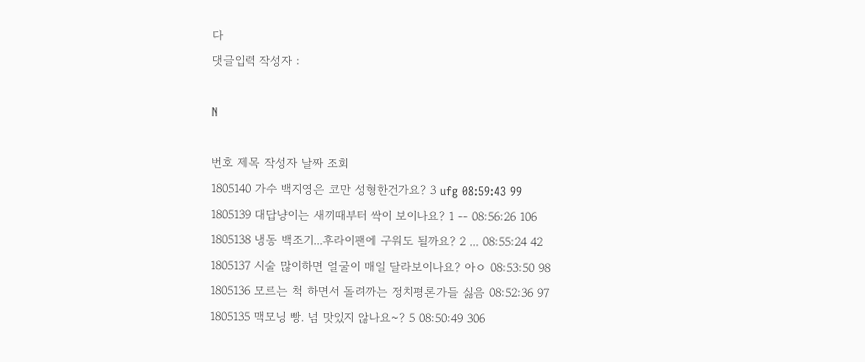다
댓글입력 작성자 :

N

번호 제목 작성자 날짜 조회
1805140 가수 백지영은 코만 성형한건가요? 3 ufg 08:59:43 99
1805139 대답냥이는 새끼때부터 싹이 보이나요? 1 -- 08:56:26 106
1805138 냉동 백조기...후라이팬에 구워도 될까요? 2 ... 08:55:24 42
1805137 시술 많이하면 얼굴이 매일 달라보이나요? 아ㅇ 08:53:50 98
1805136 모르는 척 하면서 돌려까는 정치평론가들 싫음 08:52:36 97
1805135 맥모닝 빵. 넘 맛있지 않나요~? 5 08:50:49 306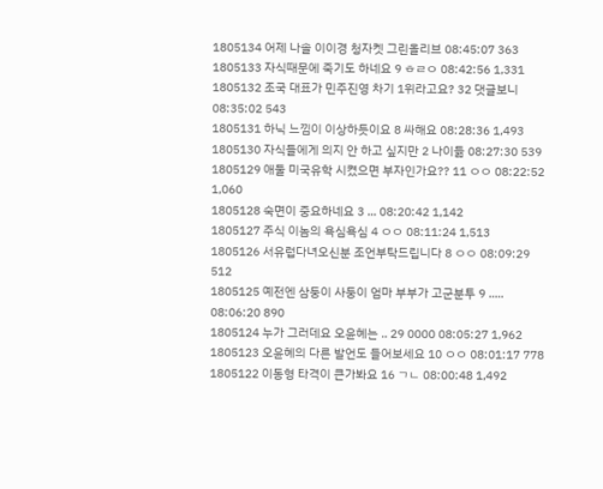1805134 어제 나솔 이이경 청자켓 그린올리브 08:45:07 363
1805133 자식때문에 죽기도 하네요 9 ㅎㄹㅇ 08:42:56 1,331
1805132 조국 대표가 민주진영 차기 1위라고요? 32 댓글보니 08:35:02 543
1805131 하닉 느낌이 이상하듯이요 8 싸해요 08:28:36 1,493
1805130 자식들에게 의지 안 하고 싶지만 2 나이듦 08:27:30 539
1805129 애둘 미국유학 시켰으면 부자인가요?? 11 ㅇㅇ 08:22:52 1,060
1805128 숙면이 중요하네요 3 ... 08:20:42 1,142
1805127 주식 이놈의 욕심욕심 4 ㅇㅇ 08:11:24 1,513
1805126 서유럽다녀오신분 조언부탁드립니다 8 ㅇㅇ 08:09:29 512
1805125 예전엔 삼둥이 사둥이 엄마 부부가 고군분투 9 ..... 08:06:20 890
1805124 누가 그러데요 오윤혜는 .. 29 0000 08:05:27 1,962
1805123 오윤혜의 다른 발언도 들어보세요 10 ㅇㅇ 08:01:17 778
1805122 이동형 타격이 큰가봐요 16 ㄱㄴ 08:00:48 1,492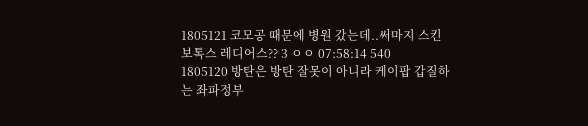1805121 코모공 때문에 병원 갔는데..써마지 스킨보톡스 레디어스?? 3 ㅇㅇ 07:58:14 540
1805120 방탄은 방탄 잘못이 아니라 케이팝 갑질하는 좌파정부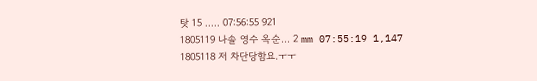탓 15 ..... 07:56:55 921
1805119 나솔 영수 옥순... 2 mm 07:55:19 1,147
1805118 저 차단당함요.ㅜㅜ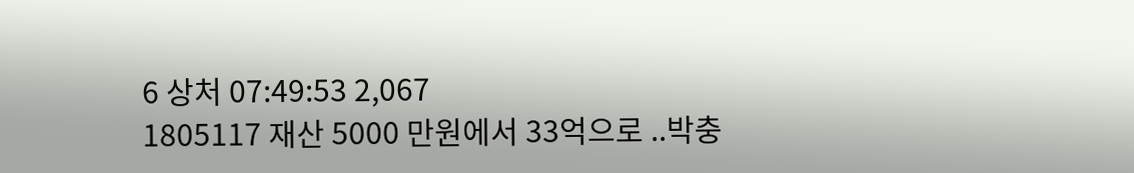6 상처 07:49:53 2,067
1805117 재산 5000 만원에서 33억으로 ..박충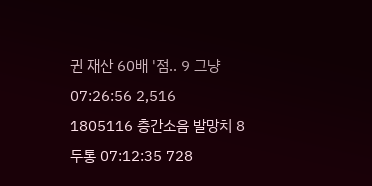귄 재산 60배 '점.. 9 그냥 07:26:56 2,516
1805116 층간소음 발망치 8 두통 07:12:35 728